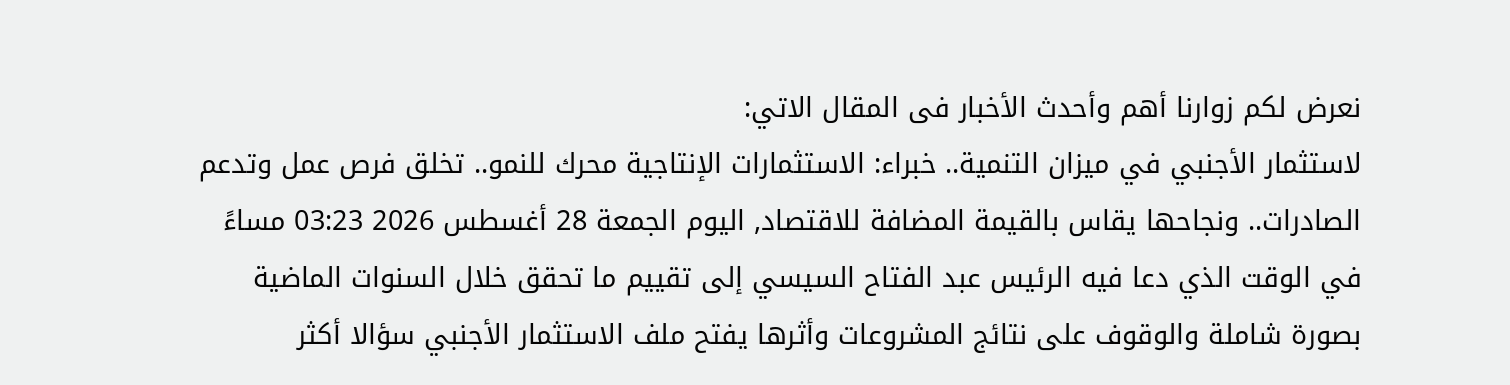نعرض لكم زوارنا أهم وأحدث الأخبار فى المقال الاتي:
لاستثمار الأجنبي في ميزان التنمية.. خبراء: الاستثمارات الإنتاجية محرك للنمو.. تخلق فرص عمل وتدعم الصادرات.. ونجاحها يقاس بالقيمة المضافة للاقتصاد, اليوم الجمعة 28 أغسطس 2026 03:23 مساءً
في الوقت الذي دعا فيه الرئيس عبد الفتاح السيسي إلى تقييم ما تحقق خلال السنوات الماضية بصورة شاملة والوقوف على نتائج المشروعات وأثرها يفتح ملف الاستثمار الأجنبي سؤالا أكثر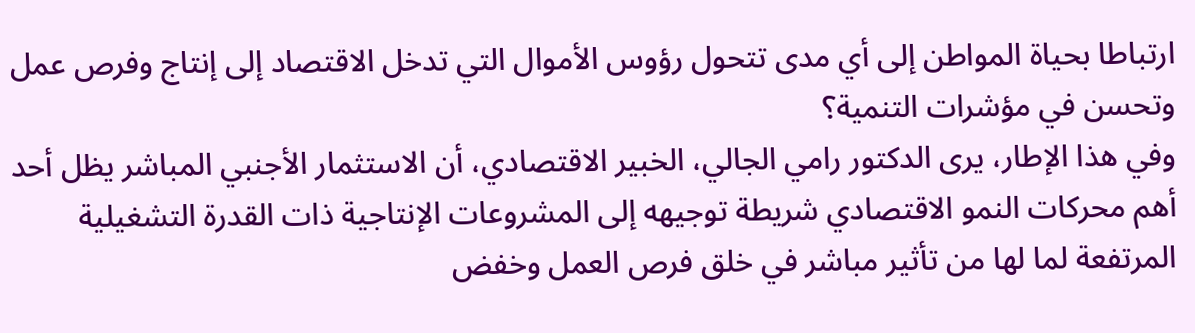ارتباطا بحياة المواطن إلى أي مدى تتحول رؤوس الأموال التي تدخل الاقتصاد إلى إنتاج وفرص عمل وتحسن في مؤشرات التنمية؟
وفي هذا الإطار، يرى الدكتور رامي الجالي، الخبير الاقتصادي، أن الاستثمار الأجنبي المباشر يظل أحد أهم محركات النمو الاقتصادي شريطة توجيهه إلى المشروعات الإنتاجية ذات القدرة التشغيلية المرتفعة لما لها من تأثير مباشر في خلق فرص العمل وخفض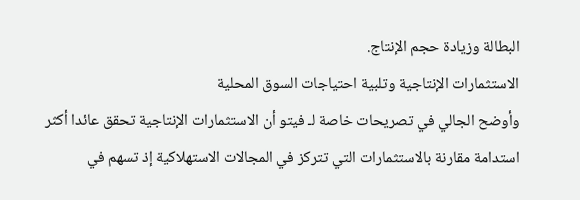البطالة وزيادة حجم الإنتاج.
الاستثمارات الإنتاجية وتلبية احتياجات السوق المحلية
وأوضح الجالي في تصريحات خاصة لـ فيتو أن الاستثمارات الإنتاجية تحقق عائدا أكثر استدامة مقارنة بالاستثمارات التي تتركز في المجالات الاستهلاكية إذ تسهم في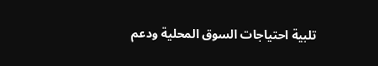تلبية احتياجات السوق المحلية ودعم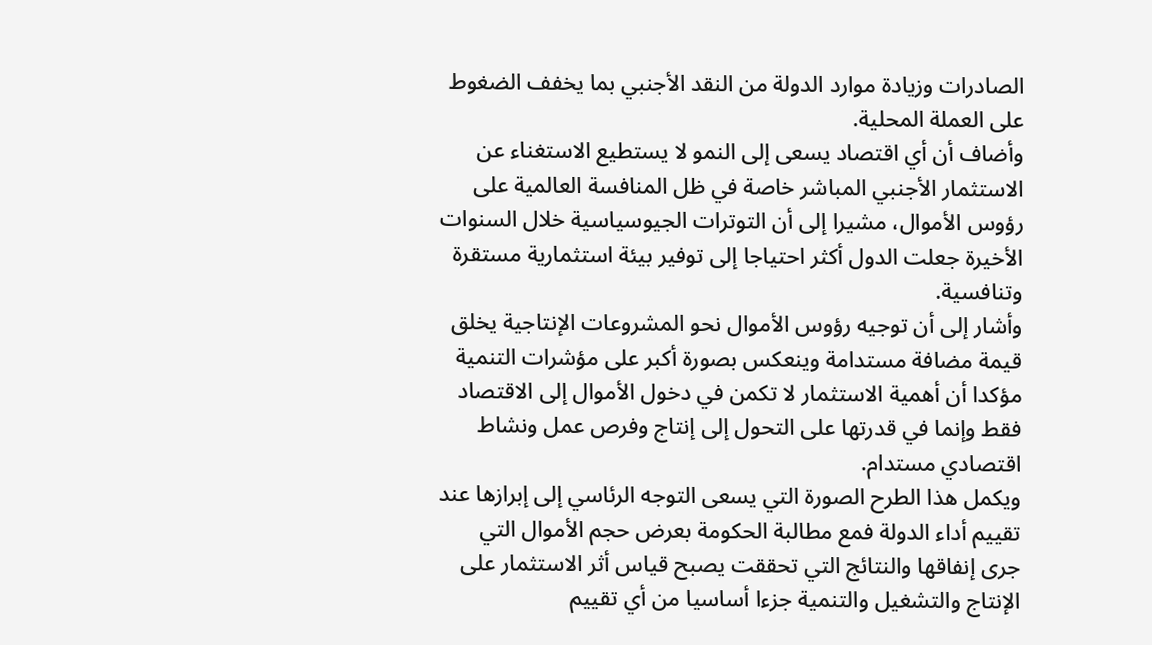الصادرات وزيادة موارد الدولة من النقد الأجنبي بما يخفف الضغوط على العملة المحلية.
وأضاف أن أي اقتصاد يسعى إلى النمو لا يستطيع الاستغناء عن الاستثمار الأجنبي المباشر خاصة في ظل المنافسة العالمية على رؤوس الأموال، مشيرا إلى أن التوترات الجيوسياسية خلال السنوات الأخيرة جعلت الدول أكثر احتياجا إلى توفير بيئة استثمارية مستقرة وتنافسية.
وأشار إلى أن توجيه رؤوس الأموال نحو المشروعات الإنتاجية يخلق قيمة مضافة مستدامة وينعكس بصورة أكبر على مؤشرات التنمية مؤكدا أن أهمية الاستثمار لا تكمن في دخول الأموال إلى الاقتصاد فقط وإنما في قدرتها على التحول إلى إنتاج وفرص عمل ونشاط اقتصادي مستدام.
ويكمل هذا الطرح الصورة التي يسعى التوجه الرئاسي إلى إبرازها عند تقييم أداء الدولة فمع مطالبة الحكومة بعرض حجم الأموال التي جرى إنفاقها والنتائج التي تحققت يصبح قياس أثر الاستثمار على الإنتاج والتشغيل والتنمية جزءا أساسيا من أي تقييم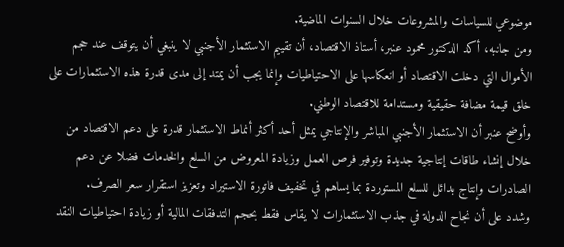موضوعي للسياسات والمشروعات خلال السنوات الماضية.
ومن جانبه، أكد الدكتور محمود عنبر، أستاذ الاقتصاد، أن تقييم الاستثمار الأجنبي لا ينبغي أن يتوقف عند حجم الأموال التي دخلت الاقتصاد أو انعكاسها على الاحتياطيات وإنما يجب أن يمتد إلى مدى قدرة هذه الاستثمارات على خلق قيمة مضافة حقيقية ومستدامة للاقتصاد الوطني.
وأوضح عنبر أن الاستثمار الأجنبي المباشر والإنتاجي يمثل أحد أكثر أنماط الاستثمار قدرة على دعم الاقتصاد من خلال إنشاء طاقات إنتاجية جديدة وتوفير فرص العمل وزيادة المعروض من السلع والخدمات فضلا عن دعم الصادرات وإنتاج بدائل للسلع المستوردة بما يساهم في تخفيف فاتورة الاستيراد وتعزيز استقرار سعر الصرف.
وشدد على أن نجاح الدولة في جذب الاستثمارات لا يقاس فقط بحجم التدفقات المالية أو زيادة احتياطيات النقد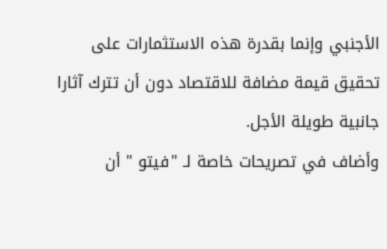الأجنبي وإنما بقدرة هذه الاستثمارات على تحقيق قيمة مضافة للاقتصاد دون أن تترك آثارا جانبية طويلة الأجل.
وأضاف في تصريحات خاصة لـ "فيتو " أن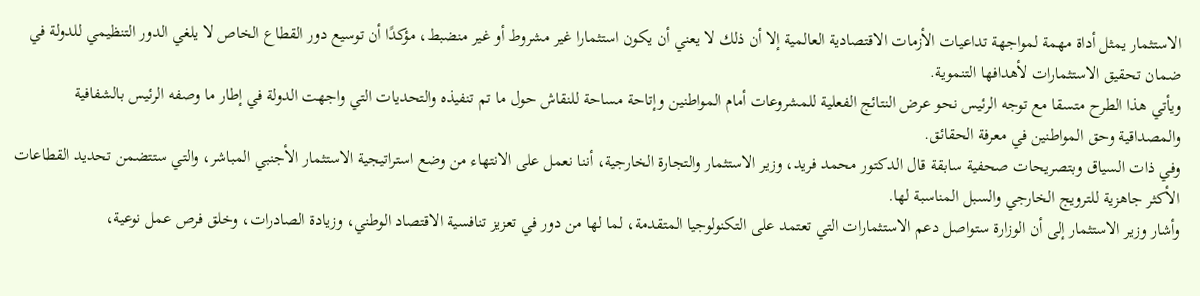الاستثمار يمثل أداة مهمة لمواجهة تداعيات الأزمات الاقتصادية العالمية إلا أن ذلك لا يعني أن يكون استثمارا غير مشروط أو غير منضبط، مؤكدًا أن توسيع دور القطاع الخاص لا يلغي الدور التنظيمي للدولة في ضمان تحقيق الاستثمارات لأهدافها التنموية.
ويأتي هذا الطرح متسقا مع توجه الرئيس نحو عرض النتائج الفعلية للمشروعات أمام المواطنين وإتاحة مساحة للنقاش حول ما تم تنفيذه والتحديات التي واجهت الدولة في إطار ما وصفه الرئيس بالشفافية والمصداقية وحق المواطنين في معرفة الحقائق.
وفي ذات السياق وبتصريحات صحفية سابقة قال الدكتور محمد فريد، وزير الاستثمار والتجارة الخارجية، أننا نعمل على الانتهاء من وضع استراتيجية الاستثمار الأجنبي المباشر، والتي ستتضمن تحديد القطاعات الأكثر جاهزية للترويج الخارجي والسبل المناسبة لها.
وأشار وزير الاستثمار إلى أن الوزارة ستواصل دعم الاستثمارات التي تعتمد على التكنولوجيا المتقدمة، لما لها من دور في تعزيز تنافسية الاقتصاد الوطني، وزيادة الصادرات، وخلق فرص عمل نوعية،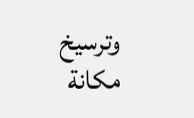وترسيخ مكانة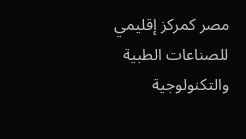مصر كمركز إقليمي للصناعات الطبية والتكنولوجية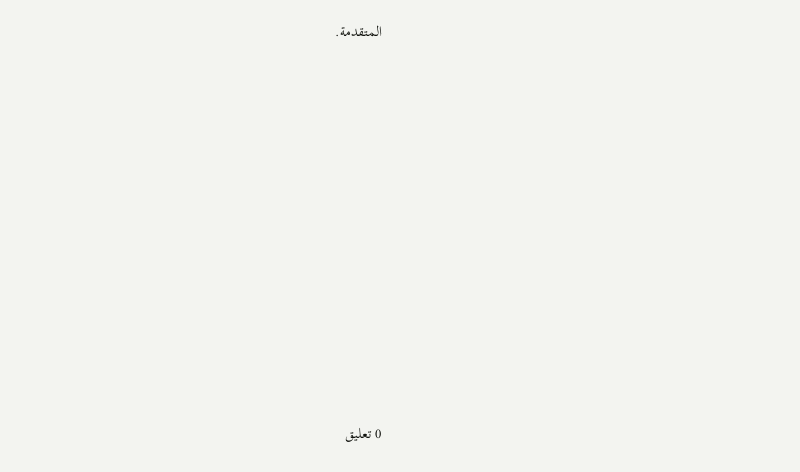المتقدمة.


















0 تعليق